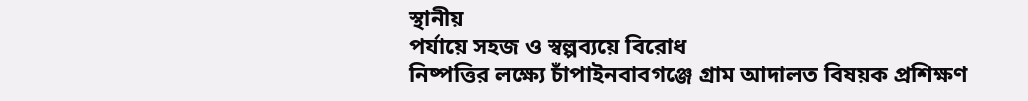স্থানীয়
পর্যায়ে সহজ ও স্বল্পব্যয়ে বিরোধ
নিষ্পত্তির লক্ষ্যে চাঁপাইনবাবগঞ্জে গ্রাম আদালত বিষয়ক প্রশিক্ষণ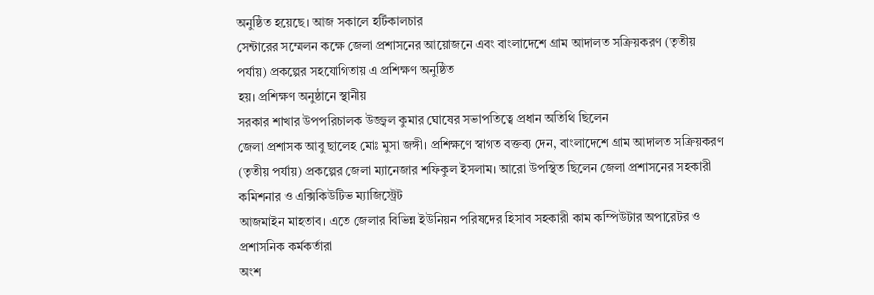অনুষ্ঠিত হয়েছে। আজ সকালে হর্টিকালচার
সেন্টারের সম্মেলন কক্ষে জেলা প্রশাসনের আয়োজনে এবং বাংলাদেশে গ্রাম আদালত সক্রিয়করণ (তৃতীয় পর্যায়) প্রকল্পের সহযোগিতায় এ প্রশিক্ষণ অনুষ্ঠিত
হয়। প্রশিক্ষণ অনুষ্ঠানে স্থানীয়
সরকার শাখার উপপরিচালক উজ্জ্বল কুমার ঘোষের সভাপতিত্বে প্রধান অতিথি ছিলেন
জেলা প্রশাসক আবু ছালেহ মোঃ মুসা জঙ্গী। প্রশিক্ষণে স্বাগত বক্তব্য দেন, বাংলাদেশে গ্রাম আদালত সক্রিয়করণ (তৃতীয় পর্যায়) প্রকল্পের জেলা ম্যানেজার শফিকুল ইসলাম। আরো উপস্থিত ছিলেন জেলা প্রশাসনের সহকারী কমিশনার ও এক্সিকিউটিভ ম্যাজিস্ট্রেট
আজমাইন মাহতাব। এতে জেলার বিভিন্ন ইউনিয়ন পরিষদের হিসাব সহকারী কাম কম্পিউটার অপারেটর ও প্রশাসনিক কর্মকর্তারা
অংশ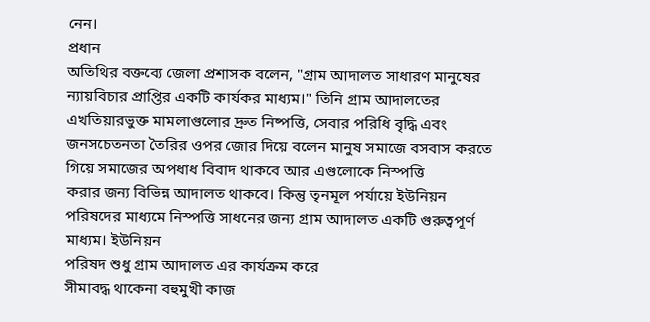নেন।
প্রধান
অতিথির বক্তব্যে জেলা প্রশাসক বলেন, "গ্রাম আদালত সাধারণ মানুষের ন্যায়বিচার প্রাপ্তির একটি কার্যকর মাধ্যম।" তিনি গ্রাম আদালতের এখতিয়ারভুক্ত মামলাগুলোর দ্রুত নিষ্পত্তি, সেবার পরিধি বৃদ্ধি এবং জনসচেতনতা তৈরির ওপর জোর দিয়ে বলেন মানুষ সমাজে বসবাস করতে গিয়ে সমাজের অপধাধ বিবাদ থাকবে আর এগুলোকে নিস্পত্তি
করার জন্য বিভিন্ন আদালত থাকবে। কিন্তু তৃনমূল পর্যায়ে ইউনিয়ন পরিষদের মাধ্যমে নিস্পত্তি সাধনের জন্য গ্ৰাম আদালত একটি গুরুত্বপূর্ণ মাধ্যম। ইউনিয়ন
পরিষদ শুধু গ্ৰাম আদালত এর কার্যক্রম করে
সীমাবদ্ধ থাকেনা বহুমুখী কাজ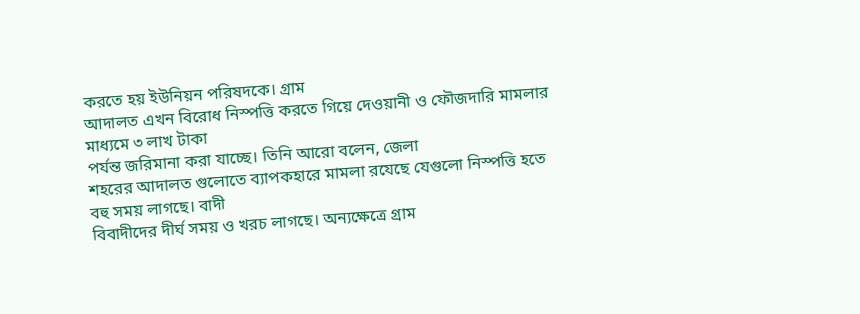করতে হয় ইউনিয়ন পরিষদকে। গ্রাম
আদালত এখন বিরোধ নিস্পত্তি করতে গিয়ে দেওয়ানী ও ফৌজদারি মামলার
মাধ্যমে ৩ লাখ টাকা
পর্যন্ত জরিমানা করা যাচ্ছে। তিনি আরো বলেন, জেলা
শহরের আদালত গুলোতে ব্যাপকহারে মামলা রযেছে যেগুলো নিস্পত্তি হতে
বহু সময় লাগছে। বাদী
বিবাদীদের দীর্ঘ সময় ও খরচ লাগছে। অন্যক্ষেত্রে গ্ৰাম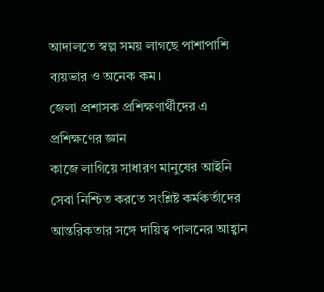আদালতে স্বল্প সময় লাগছে পাশাপাশি ব্যয়ভার ও অনেক কম।
জেলা প্রশাসক প্রশিক্ষণার্থীদের এ প্রশিক্ষণের জ্ঞান
কাজে লাগিয়ে সাধারণ মানুষের আইনি সেবা নিশ্চিত করতে সংশ্লিষ্ট কর্মকর্তাদের আন্তরিকতার সঙ্গে দায়িত্ব পালনের আহ্বান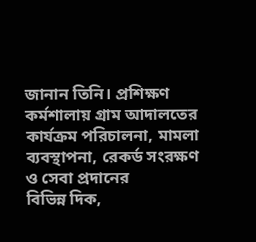জানান তিনি। প্রশিক্ষণ কর্মশালায় গ্রাম আদালতের কার্যক্রম পরিচালনা, মামলা ব্যবস্থাপনা, রেকর্ড সংরক্ষণ ও সেবা প্রদানের
বিভিন্ন দিক,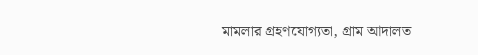মামলার গ্রহণযোগ্যতা, গ্রাম আদালত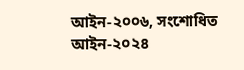আইন-২০০৬, সংশোধিত আইন-২০২৪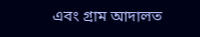এবং গ্রাম আদালত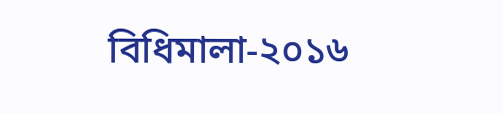বিধিমালা-২০১৬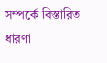সম্পর্কে বিস্তারিত ধারণা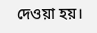দেওয়া হয়।